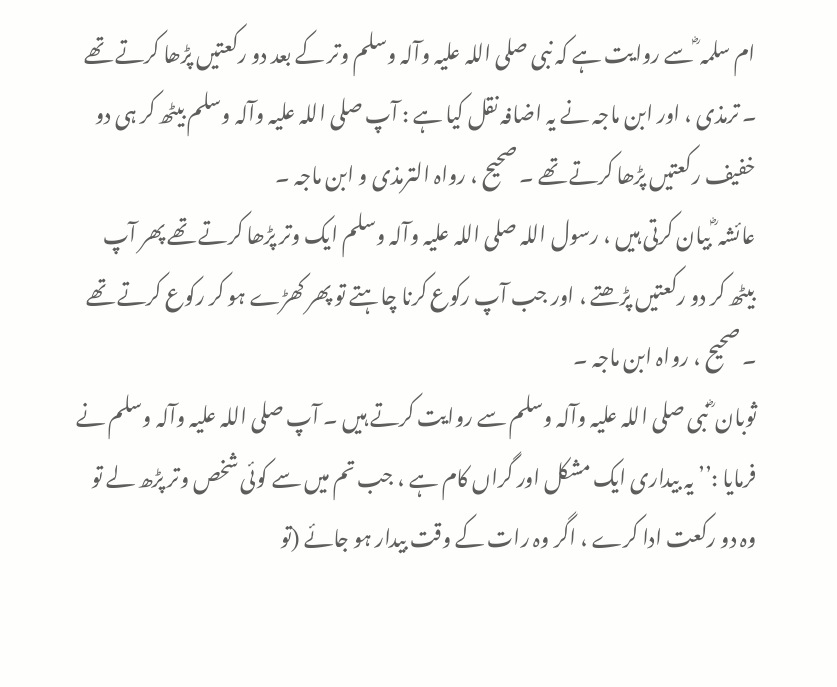ام سلمہ ؓ سے روایت ہے کہ نبی صلی اللہ علیہ وآلہ وسلم وتر کے بعد دو رکعتیں پڑھا کرتے تھے ۔ ترمذی ، اور ابن ماجہ نے یہ اضافہ نقل کیا ہے : آپ صلی اللہ علیہ وآلہ وسلم بیٹھ کر ہی دو خفیف رکعتیں پڑھا کرتے تھے ۔ صحیح ، رواہ الترمذی و ابن ماجہ ۔
عائشہ ؓ بیان کرتی ہیں ، رسول اللہ صلی اللہ علیہ وآلہ وسلم ایک وتر پڑھا کرتے تھے پھر آپ بیٹھ کر دو رکعتیں پڑھتے ، اور جب آپ رکوع کرنا چاہتے تو پھر کھڑے ہو کر رکوع کرتے تھے ۔ صحیح ، رواہ ابن ماجہ ۔
ثوبان ؓ نبی صلی اللہ علیہ وآلہ وسلم سے روایت کرتے ہیں ۔ آپ صلی اللہ علیہ وآلہ وسلم نے فرمایا :’’ یہ بیداری ایک مشکل اور گراں کام ہے ، جب تم میں سے کوئی شخص وتر پڑھ لے تو وہ دو رکعت ادا کرے ، اگر وہ رات کے وقت بیدار ہو جائے (تو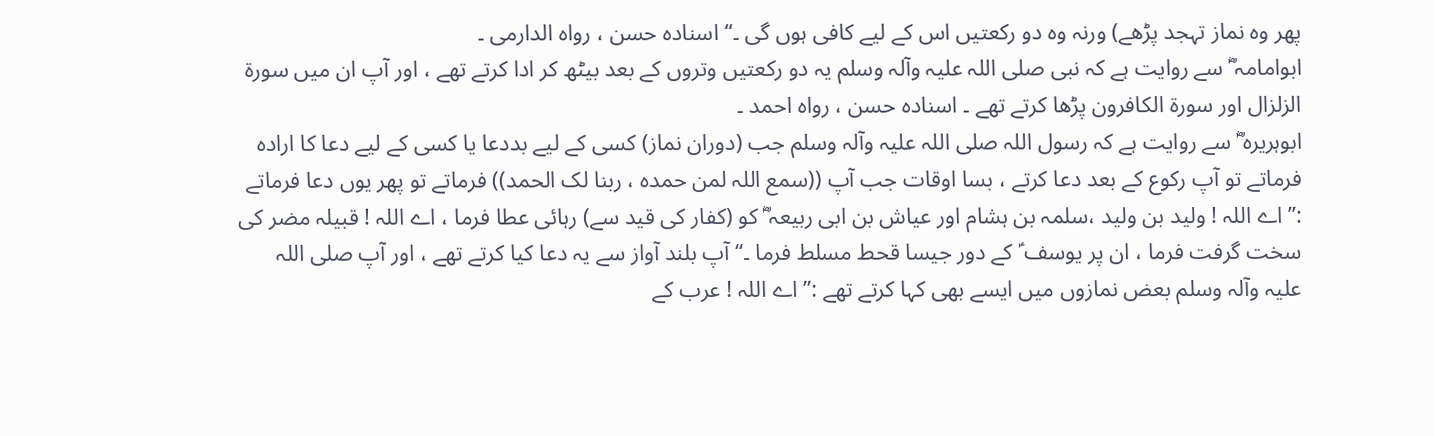پھر وہ نماز تہجد پڑھے) ورنہ وہ دو رکعتیں اس کے لیے کافی ہوں گی ۔‘‘ اسنادہ حسن ، رواہ الدارمی ۔
ابوامامہ ؓ سے روایت ہے کہ نبی صلی اللہ علیہ وآلہ وسلم یہ دو رکعتیں وتروں کے بعد بیٹھ کر ادا کرتے تھے ، اور آپ ان میں سورۃ الزلزال اور سورۃ الکافرون پڑھا کرتے تھے ۔ اسنادہ حسن ، رواہ احمد ۔
ابوہریرہ ؓ سے روایت ہے کہ رسول اللہ صلی اللہ علیہ وآلہ وسلم جب (دوران نماز) کسی کے لیے بددعا یا کسی کے لیے دعا کا ارادہ فرماتے تو آپ رکوع کے بعد دعا کرتے ، بسا اوقات جب آپ ((سمع اللہ لمن حمدہ ، ربنا لک الحمد)) فرماتے تو پھر یوں دعا فرماتے :’’ اے اللہ ! ولید بن ولید ،سلمہ بن ہشام اور عیاش بن ابی ربیعہ ؓ کو (کفار کی قید سے) رہائی عطا فرما ، اے اللہ ! قبیلہ مضر کی سخت گرفت فرما ، ان پر یوسف ؑ کے دور جیسا قحط مسلط فرما ۔‘‘ آپ بلند آواز سے یہ دعا کیا کرتے تھے ، اور آپ صلی اللہ علیہ وآلہ وسلم بعض نمازوں میں ایسے بھی کہا کرتے تھے :’’ اے اللہ ! عرب کے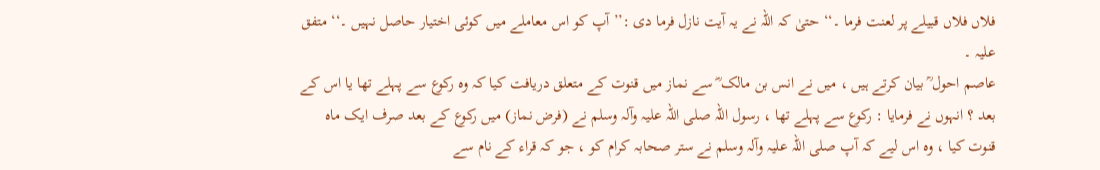فلاں فلاں قبیلے پر لعنت فرما ۔‘‘ حتیٰ کہ اللہ نے یہ آیت نازل فرما دی :’’ آپ کو اس معاملے میں کوئی اختیار حاصل نہیں ۔‘‘ متفق علیہ ۔
عاصم احول ؒ بیان کرتے ہیں ، میں نے انس بن مالک ؓ سے نماز میں قنوت کے متعلق دریافت کیا کہ وہ رکوع سے پہلے تھا یا اس کے بعد ؟ انہوں نے فرمایا : رکوع سے پہلے تھا ، رسول اللہ صلی اللہ علیہ وآلہ وسلم نے (فرض نماز) میں رکوع کے بعد صرف ایک ماہ قنوت کیا ، وہ اس لیے کہ آپ صلی اللہ علیہ وآلہ وسلم نے ستر صحابہ کرام کو ، جو کہ قراء کے نام سے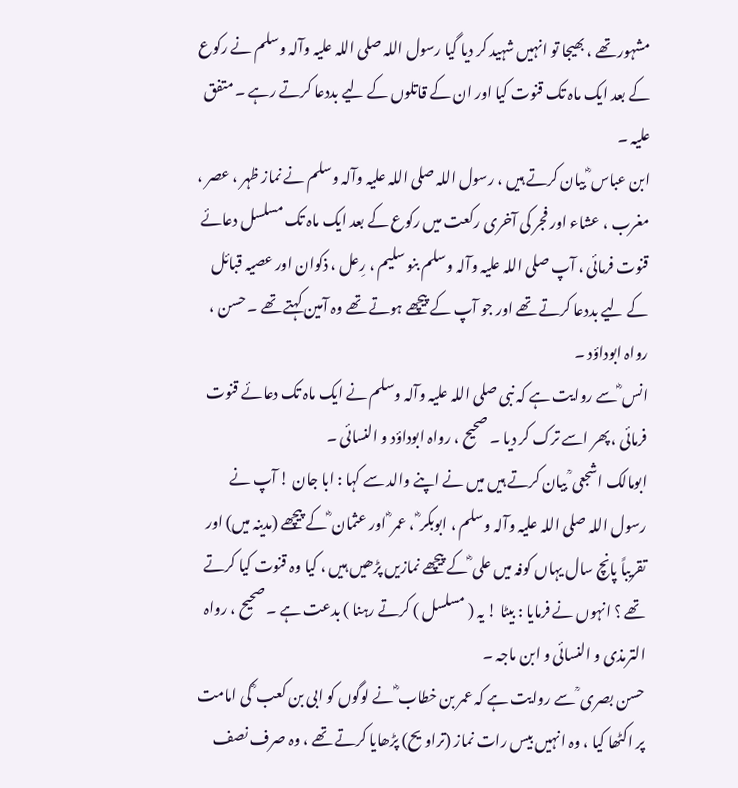مشہور تھے ، بھیجا تو انہیں شہید کر دیا گیا رسول اللہ صلی اللہ علیہ وآلہ وسلم نے رکوع کے بعد ایک ماہ تک قنوت کیا اور ان کے قاتلوں کے لیے بددعا کرتے رہے ۔ متفق علیہ ۔
ابن عباس ؓ بیان کرتے ہیں ، رسول اللہ صلی اللہ علیہ وآلہ وسلم نے نماز ظہر ، عصر ، مغرب ، عشاء اور فجر کی آخری رکعت میں رکوع کے بعد ایک ماہ تک مسلسل دعائے قنوت فرمائی ، آپ صلی اللہ علیہ وآلہ وسلم بنو سلیم ، رِعل ، ذکوان اور عصیہ قبائل کے لیے بددعا کرتے تھے اور جو آپ کے پیچھے ہوتے تھے وہ آمین کہتے تھے ۔ حسن ، رواہ ابوداؤد ۔
انس ؓ سے روایت ہے کہ نبی صلی اللہ علیہ وآلہ وسلم نے ایک ماہ تک دعائے قنوت فرمائی ، پھر اسے ترک کر دیا ۔ صحیح ، رواہ ابوداؤد و النسائی ۔
ابومالک اشجعی ؒ بیان کرتے ہیں میں نے اپنے والد سے کہا : ابا جان ! آپ نے رسول اللہ صلی اللہ علیہ وآلہ وسلم ، ابوبکر ؓ ، عمر ؓ اور عثمان ؓ کے پیچھے (مدینہ میں) اور تقریباً پانچ سال یہاں کوفہ میں علی ؓ کے پیچھے نمازیں پڑھیں ہیں ، کیا وہ قنوت کیا کرتے تھے ؟ انہوں نے فرمایا : بیٹا ! یہ ( مسلسل ) کرتے رہنا ) بدعت ہے ۔ صحیح ، رواہ الترمذی و النسائی و ابن ماجہ ۔
حسن بصری ؒ سے روایت ہے کہ عمر بن خطاب ؓ نے لوگوں کو ابی بن کعب ؓ کی امامت پر اکٹھا کیا ، وہ انہیں بیس رات نماز (تراویح) پڑھایا کرتے تھے ، وہ صرف نصف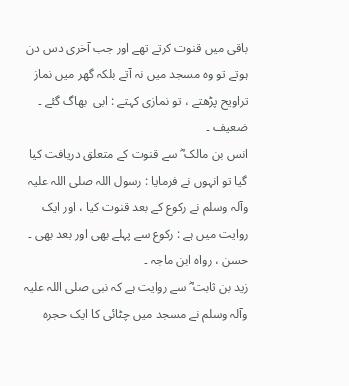باقی میں قنوت کرتے تھے اور جب آخری دس دن ہوتے تو وہ مسجد میں نہ آتے بلکہ گھر میں نماز تراویح پڑھتے ، تو نمازی کہتے : ابی  بھاگ گئے ۔ ضعیف ۔
انس بن مالک ؓ سے قنوت کے متعلق دریافت کیا گیا تو انہوں نے فرمایا : رسول اللہ صلی اللہ علیہ وآلہ وسلم نے رکوع کے بعد قنوت کیا ، اور ایک روایت میں ہے : رکوع سے پہلے بھی اور بعد بھی ۔ حسن ، رواہ ابن ماجہ ۔
زید بن ثابت ؓ سے روایت ہے کہ نبی صلی اللہ علیہ وآلہ وسلم نے مسجد میں چٹائی کا ایک حجرہ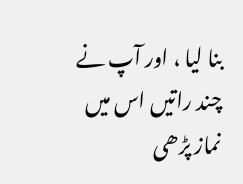بنا لیا ، اور آپ نے چند راتیں اس میں نماز پڑھی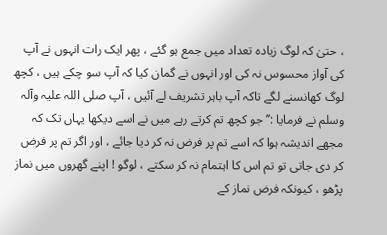، حتیٰ کہ لوگ زیادہ تعداد میں جمع ہو گئے ، پھر ایک رات انہوں نے آپ کی آواز محسوس نہ کی اور انہوں نے گمان کیا کہ آپ سو چکے ہیں ، کچھ لوگ کھانسنے لگے تاکہ آپ باہر تشریف لے آئیں ، آپ صلی اللہ علیہ وآلہ وسلم نے فرمایا :’’ جو کچھ تم کرتے رہے میں نے اسے دیکھا یہاں تک کہ مجھے اندیشہ ہوا کہ اسے تم پر فرض نہ کر دیا جائے ، اور اگر تم پر فرض کر دی جاتی تو تم اس کا اہتمام نہ کر سکتے ، لوگو ! اپنے گھروں میں نماز پڑھو ، کیونکہ فرض نماز کے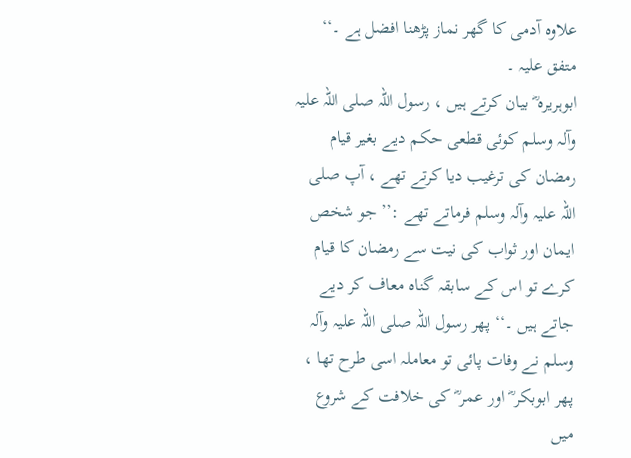علاوہ آدمی کا گھر نماز پڑھنا افضل ہے ۔‘‘ متفق علیہ ۔
ابوہریرہ ؓ بیان کرتے ہیں ، رسول اللہ صلی اللہ علیہ وآلہ وسلم کوئی قطعی حکم دیے بغیر قیام رمضان کی ترغیب دیا کرتے تھے ، آپ صلی اللہ علیہ وآلہ وسلم فرماتے تھے :’’ جو شخص ایمان اور ثواب کی نیت سے رمضان کا قیام کرے تو اس کے سابقہ گناہ معاف کر دیے جاتے ہیں ۔‘‘ پھر رسول اللہ صلی اللہ علیہ وآلہ وسلم نے وفات پائی تو معاملہ اسی طرح تھا ، پھر ابوبکر ؓ اور عمر ؓ کی خلافت کے شروع میں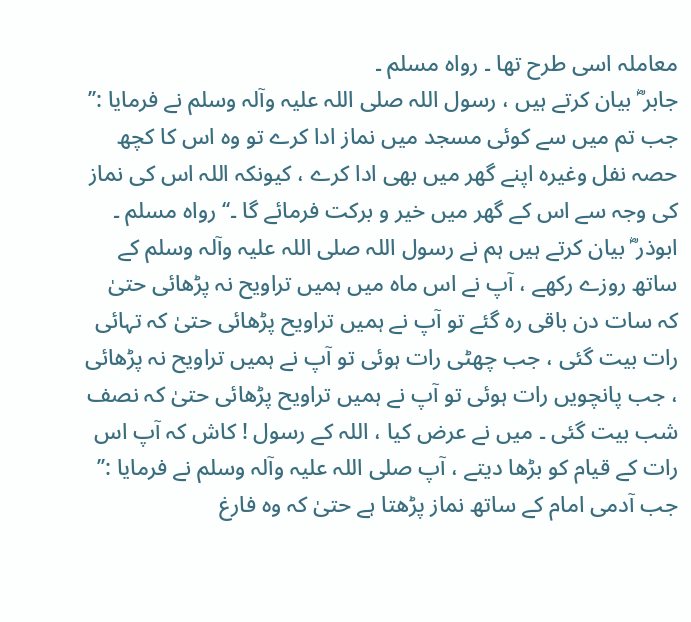معاملہ اسی طرح تھا ۔ رواہ مسلم ۔
جابر ؓ بیان کرتے ہیں ، رسول اللہ صلی اللہ علیہ وآلہ وسلم نے فرمایا :’’ جب تم میں سے کوئی مسجد میں نماز ادا کرے تو وہ اس کا کچھ حصہ نفل وغیرہ اپنے گھر میں بھی ادا کرے ، کیونکہ اللہ اس کی نماز کی وجہ سے اس کے گھر میں خیر و برکت فرمائے گا ۔‘‘ رواہ مسلم ۔
ابوذر ؓ بیان کرتے ہیں ہم نے رسول اللہ صلی اللہ علیہ وآلہ وسلم کے ساتھ روزے رکھے ، آپ نے اس ماہ میں ہمیں تراویح نہ پڑھائی حتیٰ کہ سات دن باقی رہ گئے تو آپ نے ہمیں تراویح پڑھائی حتیٰ کہ تہائی رات بیت گئی ، جب چھٹی رات ہوئی تو آپ نے ہمیں تراویح نہ پڑھائی ، جب پانچویں رات ہوئی تو آپ نے ہمیں تراویح پڑھائی حتیٰ کہ نصف شب بیت گئی ۔ میں نے عرض کیا ، اللہ کے رسول ! کاش کہ آپ اس رات کے قیام کو بڑھا دیتے ، آپ صلی اللہ علیہ وآلہ وسلم نے فرمایا :’’ جب آدمی امام کے ساتھ نماز پڑھتا ہے حتیٰ کہ وہ فارغ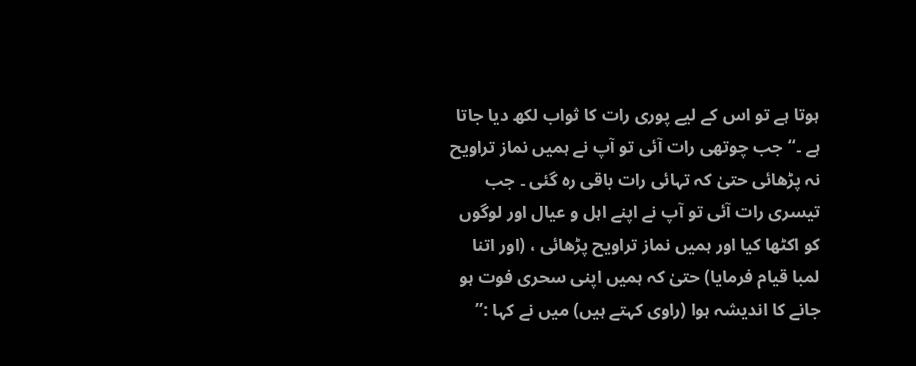ہوتا ہے تو اس کے لیے پوری رات کا ثواب لکھ دیا جاتا ہے ۔‘‘ جب چوتھی رات آئی تو آپ نے ہمیں نماز تراویح نہ پڑھائی حتیٰ کہ تہائی رات باقی رہ گئی ۔ جب تیسری رات آئی تو آپ نے اپنے اہل و عیال اور لوگوں کو اکٹھا کیا اور ہمیں نماز تراویح پڑھائی ، (اور اتنا لمبا قیام فرمایا) حتیٰ کہ ہمیں اپنی سحری فوت ہو جانے کا اندیشہ ہوا (راوی کہتے ہیں) میں نے کہا :’’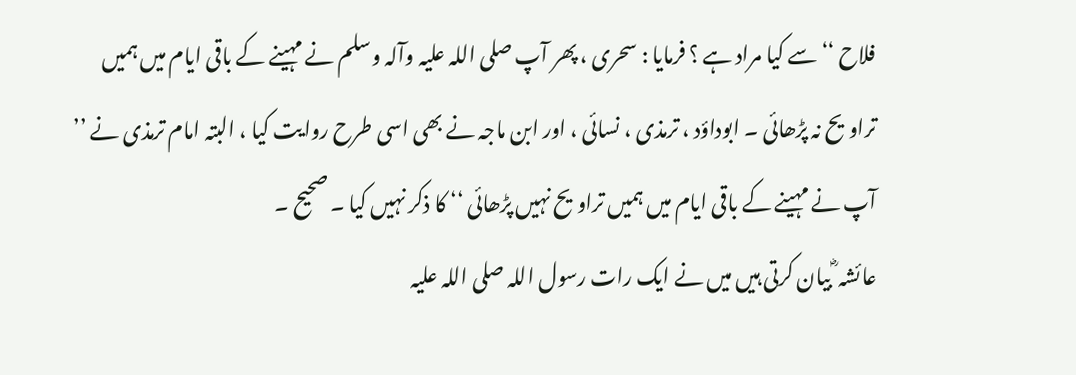فلاح ‘‘ سے کیا مراد ہے ؟ فرمایا : سحری ، پھر آپ صلی اللہ علیہ وآلہ وسلم نے مہینے کے باقی ایام میں ہمیں تراویح نہ پڑھائی ۔ ابوداؤد ، ترمذی ، نسائی ، اور ابن ماجہ نے بھی اسی طرح روایت کیا ، البتہ امام ترمذی نے ’’ آپ نے مہینے کے باقی ایام میں ہمیں تراویح نہیں پڑھائی ‘‘ کا ذکر نہیں کیا ۔ صحیح ۔
عائشہ ؓ بیان کرتی ہیں میں نے ایک رات رسول اللہ صلی اللہ علیہ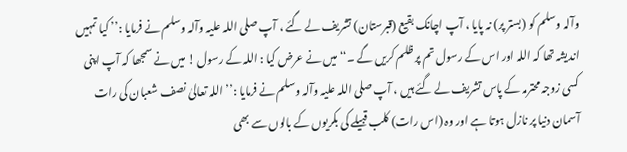وآلہ وسلم کو (بستر پر) نہ پایا ، آپ اچانک بقیع (قبرستان) تشریف لے گئے ، آپ صلی اللہ علیہ وآلہ وسلم نے فرمایا :’’ کیا تمہیں اندیشہ تھا کہ اللہ اور اس کے رسول تم پر ظلم کریں گے ۔‘‘ میں نے عرض کیا : اللہ کے رسول ! میں نے سمجھا کہ آپ اپنی کسی زوجہ محترمہ کے پاس تشریف لے گئے ہیں ، آپ صلی اللہ علیہ وآلہ وسلم نے فرمایا :’’ اللہ تعالیٰ نصف شعبان کی رات آسمان دنیا پر نازل ہوتا ہے اور وہ (اس رات) کلب قبیلے کی بکریوں کے بالوں سے بھی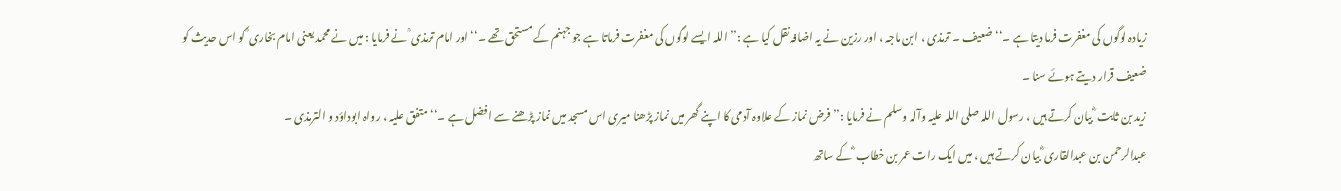زیادہ لوگوں کی مغفرت فرما دیتا ہے ۔‘‘ ضعیف ۔ ترمذی ، ابن ماجہ ، اور رزین نے یہ اضافہ نقل کیا ہے :’’ اللہ ایسے لوگوں کی مغفرت فرماتا ہے جو جہنم کے مستحق تھے ۔‘‘ اور امام ترمذی ؒ نے فرمایا : میں نے محمد یعنی امام بخاری ؒ کو اس حدیث کو ضعیف قرار دیتے ہوئے سنا ۔
زید بن ثابت ؓ بیان کرتے ہیں ، رسول اللہ صلی اللہ علیہ وآلہ وسلم نے فرمایا :’’ فرض نماز کے علاوہ آدمی کا اپنے گھر میں نماز پڑھنا میری اس مسجد میں نماز پڑھنے سے افضل ہے ۔‘‘ متفق علیہ ، رواہ ابوداؤد و الترمذی ۔
عبدالرحمن بن عبدالقاری ؓ بیان کرتے ہیں ، میں ایک رات عمر بن خطاب ؓ کے ساتھ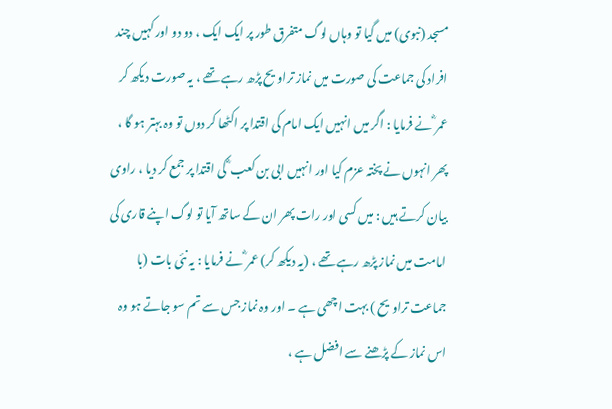مسجد (نبوی) میں گیا تو وہاں لوگ متفرق طور پر ایک ایک ، دو دو اور کہیں چند افراد کی جماعت کی صورت میں نماز تراویح پڑھ رہے تھے ، یہ صورت دیکھ کر عمر ؓ نے فرمایا : اگر میں انہیں ایک امام کی اقتدا پر اکٹھا کر دوں تو وہ بہتر ہو گا ، پھر انہوں نے پختہ عزم کیا اور انہیں ابی بن کعب ؓ کی اقتدا پر جمع کر دیا ، راوی بیان کرتے ہیں : میں کسی اور رات پھر ان کے ساتھ آیا تو لوگ اپنے قاری کی امامت میں نماز پڑھ رہے تھے ، (یہ دیکھ کر) عمر ؓ نے فرمایا : یہ نئی بات (با جماعت تراویح ) بہت اچھی ہے ۔ اور وہ نماز جس سے تم سو جاتے ہو وہ اس نماز کے پڑھنے سے افضل ہے ،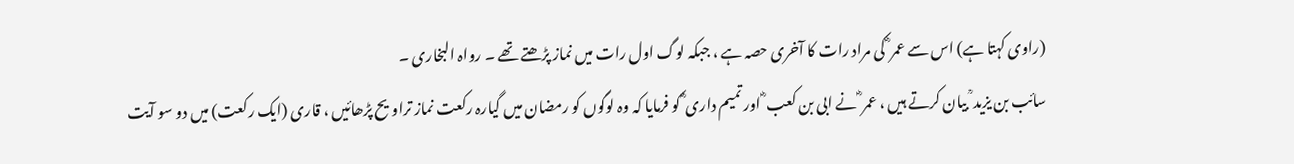(راوی کہتا ہے) اس سے عمر ؓ کی مراد رات کا آخری حصہ ہے ، جبکہ لوگ اول رات میں نماز پڑھتے تھے ۔ رواہ البخاری ۔
سائب بن یزید ؒ بیان کرتے ہیں ، عمر ؓ نے ابی بن کعب ؓ اور تمیم داری ؓ کو فرمایا کہ وہ لوگوں کو رمضان میں گیارہ رکعت نماز تراویح پڑھائیں ، قاری (ایک رکعت) میں دو سو آیت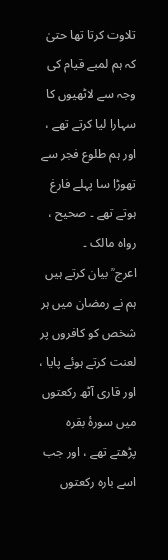تلاوت کرتا تھا حتیٰ کہ ہم لمبے قیام کی وجہ سے لاٹھیوں کا سہارا لیا کرتے تھے ، اور ہم طلوع فجر سے تھوڑا سا پہلے فارغ ہوتے تھے ۔ صحیح ، رواہ مالک ۔
اعرج ؒ بیان کرتے ہیں ہم نے رمضان میں ہر شخص کو کافروں پر لعنت کرتے ہوئے پایا ، اور قاری آٹھ رکعتوں میں سورۂ بقرہ پڑھتے تھے ، اور جب اسے بارہ رکعتوں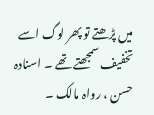میں پڑھتے تو پھر لوگ اسے تخفیف سمجھتے تھے ۔ اسنادہ حسن ، رواہ مالک ۔